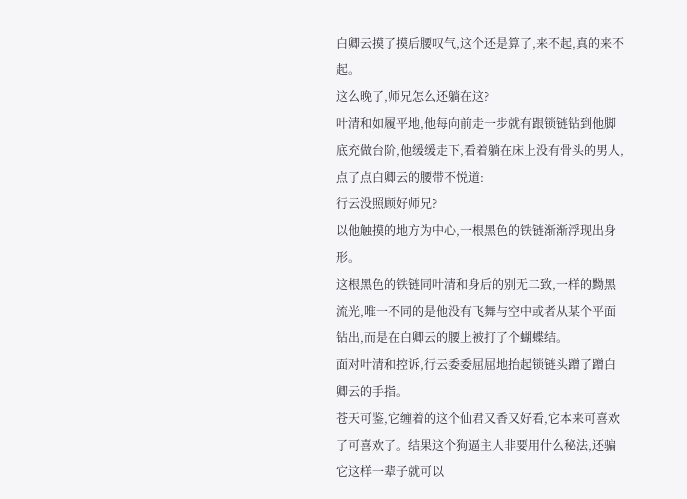白卿云摸了摸后腰叹气,这个还是算了,来不起,真的来不起。
这么晚了,师兄怎么还躺在这?
叶清和如履平地,他每向前走一步就有跟锁链钻到他脚底充做台阶,他缓缓走下,看着躺在床上没有骨头的男人,点了点白卿云的腰带不悦道:
行云没照顾好师兄?
以他触摸的地方为中心,一根黑色的铁链渐渐浮现出身形。
这根黑色的铁链同叶清和身后的别无二致,一样的黝黑流光,唯一不同的是他没有飞舞与空中或者从某个平面钻出,而是在白卿云的腰上被打了个蝴蝶结。
面对叶清和控诉,行云委委屈屈地抬起锁链头蹭了蹭白卿云的手指。
苍天可鉴,它缠着的这个仙君又香又好看,它本来可喜欢了可喜欢了。结果这个狗逼主人非要用什么秘法,还骗它这样一辈子就可以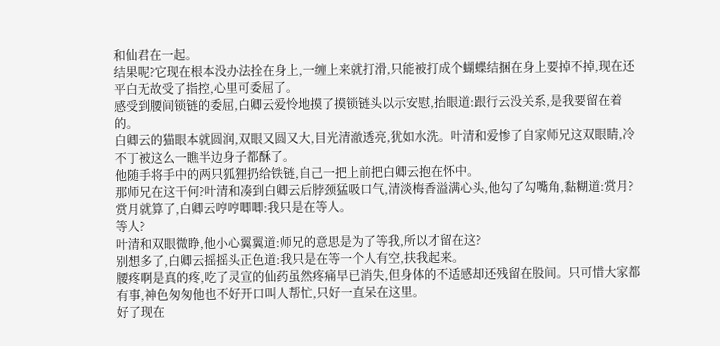和仙君在一起。
结果呢?它现在根本没办法拴在身上,一缠上来就打滑,只能被打成个蝴蝶结捆在身上要掉不掉,现在还平白无故受了指控,心里可委屈了。
感受到腰间锁链的委屈,白卿云爱怜地摸了摸锁链头以示安慰,抬眼道:跟行云没关系,是我要留在着的。
白卿云的猫眼本就圆润,双眼又圆又大,目光清澈透亮,犹如水洗。叶清和爱惨了自家师兄这双眼睛,冷不丁被这么一瞧半边身子都酥了。
他随手将手中的两只狐狸扔给铁链,自己一把上前把白卿云抱在怀中。
那师兄在这干何?叶清和凑到白卿云后脖颈猛吸口气,清淡梅香溢满心头,他勾了勾嘴角,黏糊道:赏月?
赏月就算了,白卿云哼哼唧唧:我只是在等人。
等人?
叶清和双眼微睁,他小心翼翼道:师兄的意思是为了等我,所以才留在这?
别想多了,白卿云摇摇头正色道:我只是在等一个人有空,扶我起来。
腰疼啊是真的疼,吃了灵宣的仙药虽然疼痛早已消失,但身体的不适感却还残留在股间。只可惜大家都有事,神色匆匆他也不好开口叫人帮忙,只好一直呆在这里。
好了现在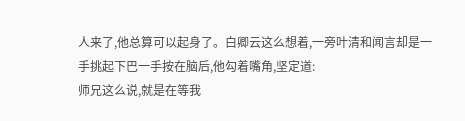人来了,他总算可以起身了。白卿云这么想着,一旁叶清和闻言却是一手挑起下巴一手按在脑后,他勾着嘴角,坚定道:
师兄这么说,就是在等我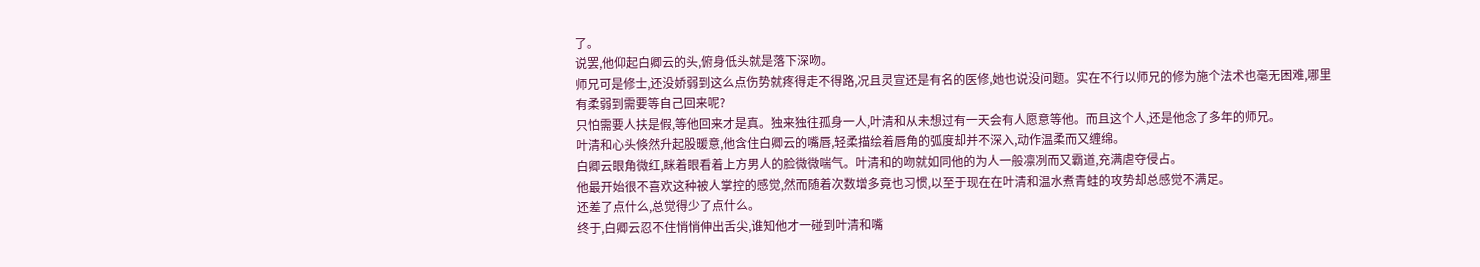了。
说罢,他仰起白卿云的头,俯身低头就是落下深吻。
师兄可是修士,还没娇弱到这么点伤势就疼得走不得路,况且灵宣还是有名的医修,她也说没问题。实在不行以师兄的修为施个法术也毫无困难,哪里有柔弱到需要等自己回来呢?
只怕需要人扶是假,等他回来才是真。独来独往孤身一人,叶清和从未想过有一天会有人愿意等他。而且这个人,还是他念了多年的师兄。
叶清和心头倏然升起股暖意,他含住白卿云的嘴唇,轻柔描绘着唇角的弧度却并不深入,动作温柔而又缠绵。
白卿云眼角微红,眯着眼看着上方男人的脸微微喘气。叶清和的吻就如同他的为人一般凛冽而又霸道,充满虐夺侵占。
他最开始很不喜欢这种被人掌控的感觉,然而随着次数增多竟也习惯,以至于现在在叶清和温水煮青蛙的攻势却总感觉不满足。
还差了点什么,总觉得少了点什么。
终于,白卿云忍不住悄悄伸出舌尖,谁知他才一碰到叶清和嘴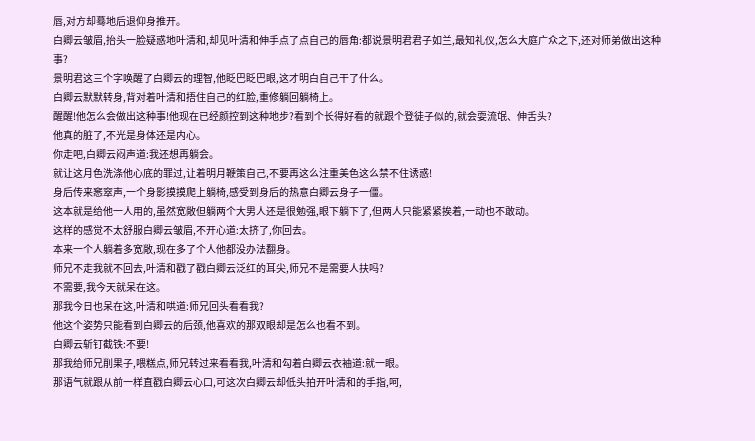唇,对方却蓦地后退仰身推开。
白卿云皱眉,抬头一脸疑惑地叶清和,却见叶清和伸手点了点自己的唇角:都说景明君君子如兰,最知礼仪,怎么大庭广众之下,还对师弟做出这种事?
景明君这三个字唤醒了白卿云的理智,他眨巴眨巴眼,这才明白自己干了什么。
白卿云默默转身,背对着叶清和捂住自己的红脸,重修躺回躺椅上。
醒醒!他怎么会做出这种事!他现在已经颜控到这种地步?看到个长得好看的就跟个登徒子似的,就会耍流氓、伸舌头?
他真的脏了,不光是身体还是内心。
你走吧,白卿云闷声道:我还想再躺会。
就让这月色洗涤他心底的罪过,让着明月鞭策自己,不要再这么注重美色这么禁不住诱惑!
身后传来窸窣声,一个身影摸摸爬上躺椅,感受到身后的热意白卿云身子一僵。
这本就是给他一人用的,虽然宽敞但躺两个大男人还是很勉强,眼下躺下了,但两人只能紧紧挨着,一动也不敢动。
这样的感觉不太舒服白卿云皱眉,不开心道:太挤了,你回去。
本来一个人躺着多宽敞,现在多了个人他都没办法翻身。
师兄不走我就不回去,叶清和戳了戳白卿云泛红的耳尖,师兄不是需要人扶吗?
不需要,我今天就呆在这。
那我今日也呆在这,叶清和哄道:师兄回头看看我?
他这个姿势只能看到白卿云的后颈,他喜欢的那双眼却是怎么也看不到。
白卿云斩钉截铁:不要!
那我给师兄削果子,喂糕点,师兄转过来看看我,叶清和勾着白卿云衣袖道:就一眼。
那语气就跟从前一样直戳白卿云心口,可这次白卿云却低头拍开叶清和的手指,呵,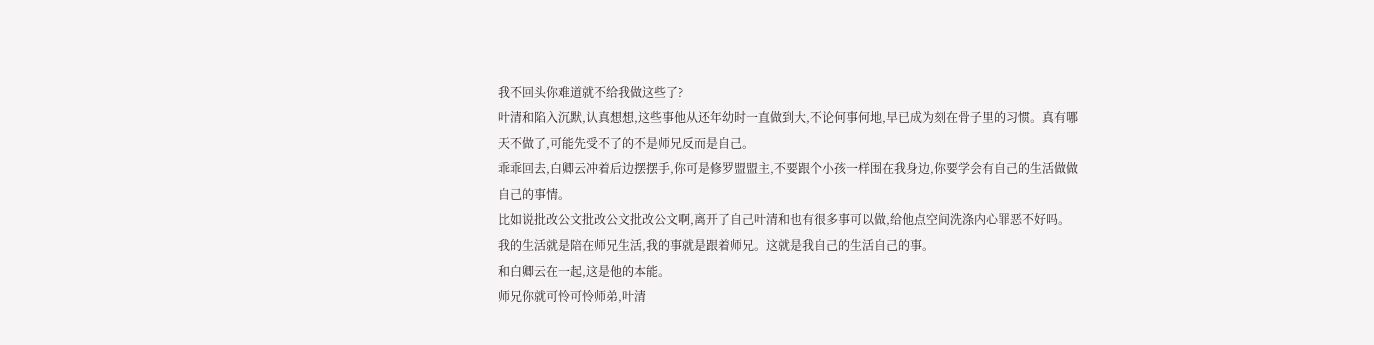我不回头你难道就不给我做这些了?
叶清和陷入沉默,认真想想,这些事他从还年幼时一直做到大,不论何事何地,早已成为刻在骨子里的习惯。真有哪天不做了,可能先受不了的不是师兄反而是自己。
乖乖回去,白卿云冲着后边摆摆手,你可是修罗盟盟主,不要跟个小孩一样围在我身边,你要学会有自己的生活做做自己的事情。
比如说批改公文批改公文批改公文啊,离开了自己叶清和也有很多事可以做,给他点空间洗涤内心罪恶不好吗。
我的生活就是陪在师兄生活,我的事就是跟着师兄。这就是我自己的生活自己的事。
和白卿云在一起,这是他的本能。
师兄你就可怜可怜师弟,叶清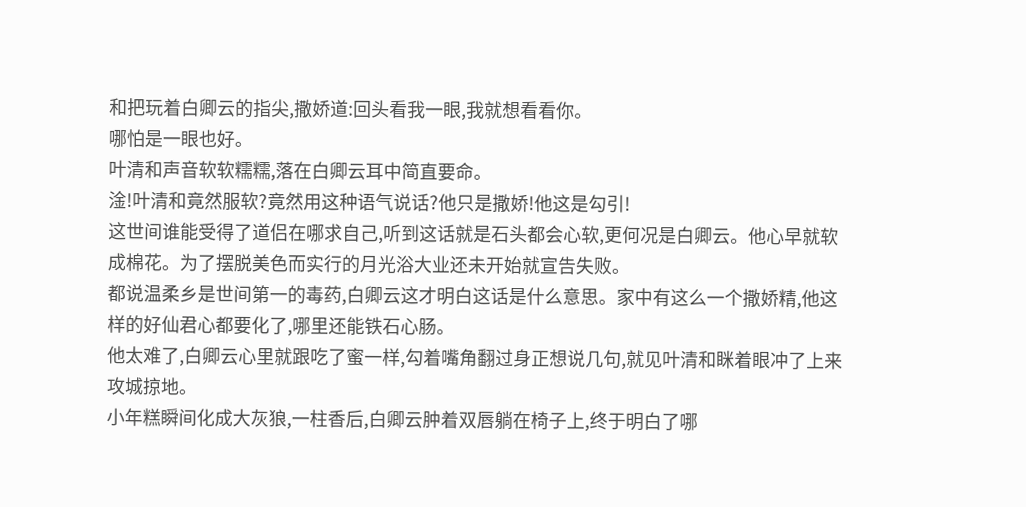和把玩着白卿云的指尖,撒娇道:回头看我一眼,我就想看看你。
哪怕是一眼也好。
叶清和声音软软糯糯,落在白卿云耳中简直要命。
淦!叶清和竟然服软?竟然用这种语气说话?他只是撒娇!他这是勾引!
这世间谁能受得了道侣在哪求自己,听到这话就是石头都会心软,更何况是白卿云。他心早就软成棉花。为了摆脱美色而实行的月光浴大业还未开始就宣告失败。
都说温柔乡是世间第一的毒药,白卿云这才明白这话是什么意思。家中有这么一个撒娇精,他这样的好仙君心都要化了,哪里还能铁石心肠。
他太难了,白卿云心里就跟吃了蜜一样,勾着嘴角翻过身正想说几句,就见叶清和眯着眼冲了上来攻城掠地。
小年糕瞬间化成大灰狼,一柱香后,白卿云肿着双唇躺在椅子上,终于明白了哪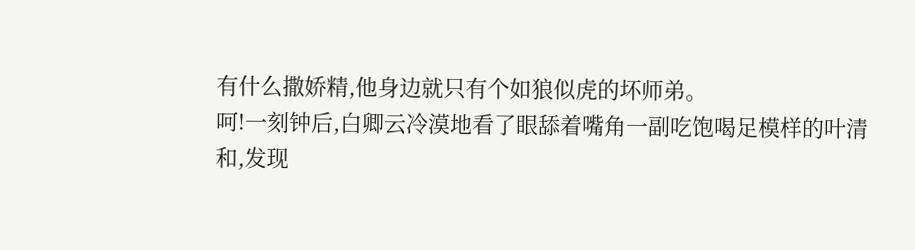有什么撒娇精,他身边就只有个如狼似虎的坏师弟。
呵!一刻钟后,白卿云冷漠地看了眼舔着嘴角一副吃饱喝足模样的叶清和,发现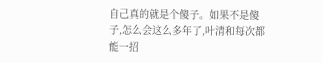自己真的就是个傻子。如果不是傻子,怎么会这么多年了,叶清和每次都能一招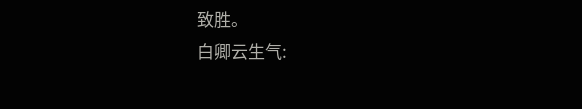致胜。
白卿云生气: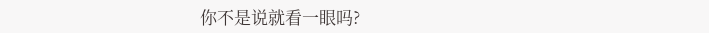你不是说就看一眼吗?